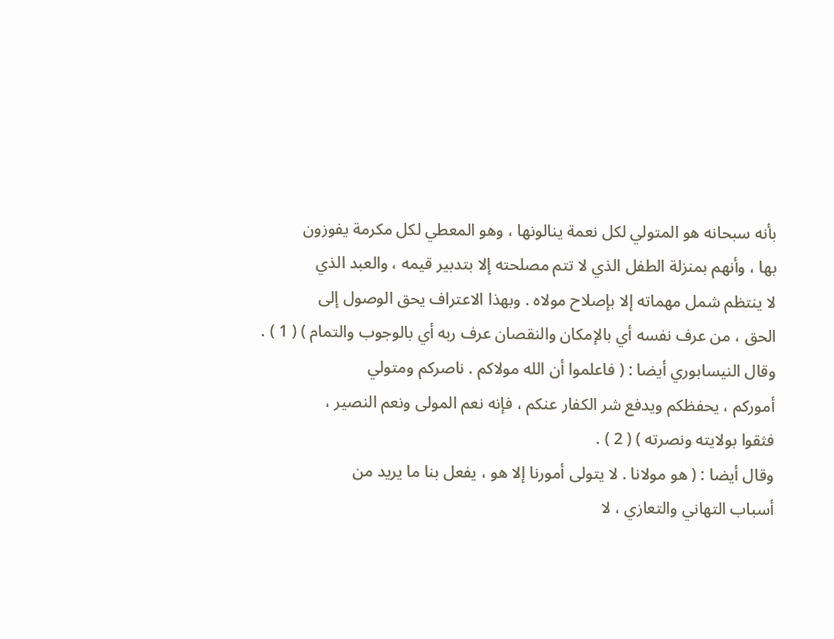بأنه سبحانه هو المتولي لكل نعمة ينالونها ، وهو المعطي لكل مكرمة يفوزون
بها ، وأنهم بمنزلة الطفل الذي لا تتم مصلحته إلا بتدبير قيمه ، والعبد الذي
لا ينتظم شمل مهماته إلا بإصلاح مولاه . وبهذا الاعتراف يحق الوصول إلى
الحق ، من عرف نفسه أي بالإمكان والنقصان عرف ربه أي بالوجوب والتمام ) ( 1 ) .
وقال النيسابوري أيضا : ( فاعلموا أن الله مولاكم . ناصركم ومتولي
أموركم ، يحفظكم ويدفع شر الكفار عنكم ، فإنه نعم المولى ونعم النصير ،
فثقوا بولايته ونصرته ) ( 2 ) .
وقال أيضا : ( هو مولانا . لا يتولى أمورنا إلا هو ، يفعل بنا ما يريد من
أسباب التهاني والتعازي ، لا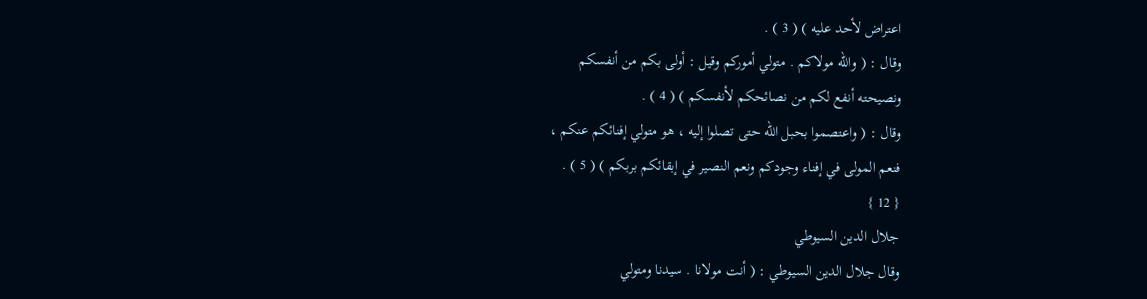اعتراض لأحد عليه ) ( 3 ) .
وقال : ( والله مولاكم . متولي أموركم وقيل : أولى بكم من أنفسكم
ونصيحته أنفع لكم من نصائحكم لأنفسكم ) ( 4 ) .
وقال : ( واعتصموا بحبل الله حتى تصلوا إليه ، هو متولي إفنائكم عنكم ،
فنعم المولى في إفناء وجودكم ونعم النصير في إبقائكم بربكم ) ( 5 ) .
{ 12 }
جلال الدين السيوطي
وقال جلال الدين السيوطي : ( أنت مولانا . سيدنا ومتولي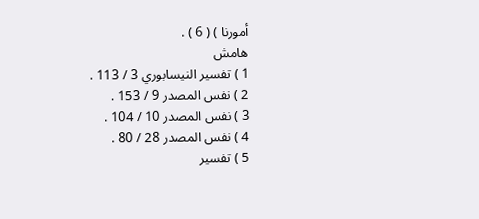أمورنا ) ( 6 ) .
هامش
1 ) تفسير النيسابوري 3 / 113 .
2 ) نفس المصدر 9 / 153 .
3 ) نفس المصدر 10 / 104 .
4 ) نفس المصدر 28 / 80 .
5 ) تفسير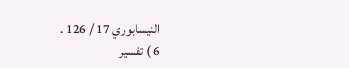النيسابوري 17 / 126 .
6 ) تفسير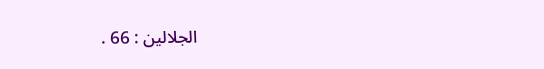الجلالين : 66 .